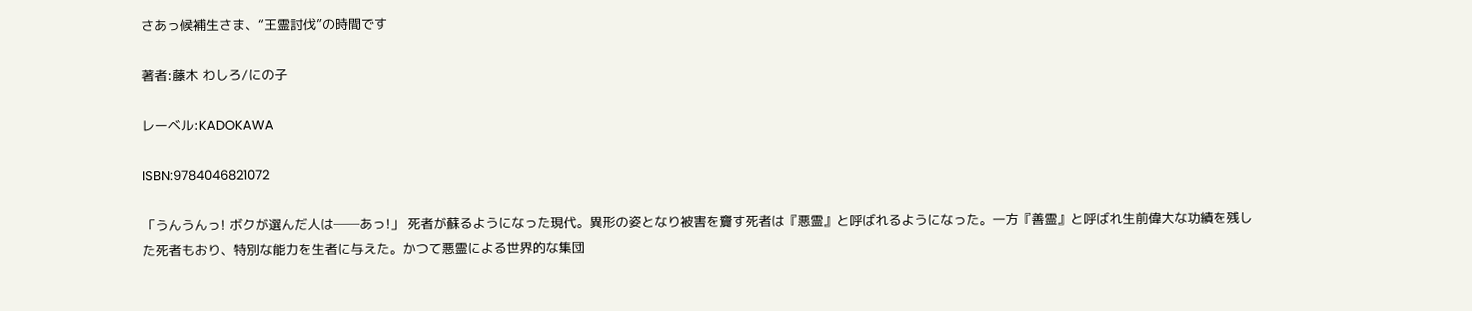さあっ候補生さま、“王霊討伐”の時間です

著者:藤木 わしろ/にの子

レーベル:KADOKAWA

ISBN:9784046821072

「うんうんっ! ボクが選んだ人は──あっ!」 死者が蘇るようになった現代。異形の姿となり被害を齎す死者は『悪霊』と呼ばれるようになった。一方『善霊』と呼ばれ生前偉大な功績を残した死者もおり、特別な能力を生者に与えた。かつて悪霊による世界的な集団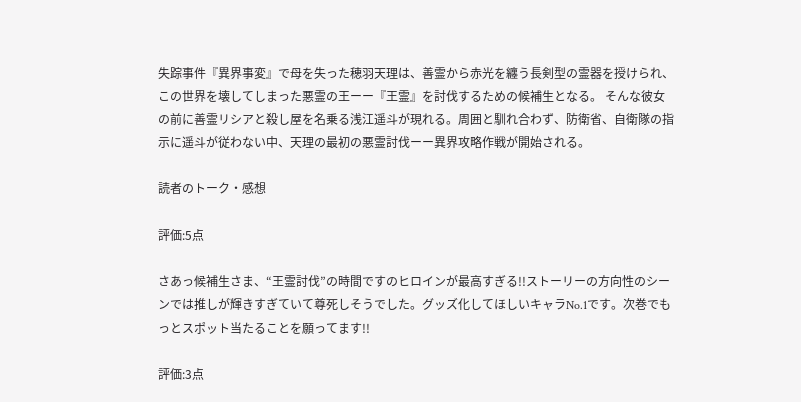失踪事件『異界事変』で母を失った穂羽天理は、善霊から赤光を纏う長剣型の霊器を授けられ、この世界を壊してしまった悪霊の王ーー『王霊』を討伐するための候補生となる。 そんな彼女の前に善霊リシアと殺し屋を名乗る浅江遥斗が現れる。周囲と馴れ合わず、防衛省、自衛隊の指示に遥斗が従わない中、天理の最初の悪霊討伐ーー異界攻略作戦が開始される。

読者のトーク・感想

評価:5点

さあっ候補生さま、“王霊討伐”の時間ですのヒロインが最高すぎる!!ストーリーの方向性のシーンでは推しが輝きすぎていて尊死しそうでした。グッズ化してほしいキャラNo.1です。次巻でもっとスポット当たることを願ってます!!

評価:3点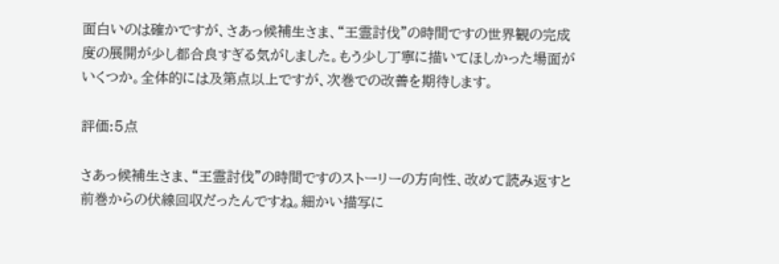面白いのは確かですが、さあっ候補生さま、“王霊討伐”の時間ですの世界観の完成度の展開が少し都合良すぎる気がしました。もう少し丁寧に描いてほしかった場面がいくつか。全体的には及第点以上ですが、次巻での改善を期待します。

評価:5点

さあっ候補生さま、“王霊討伐”の時間ですのストーリーの方向性、改めて読み返すと前巻からの伏線回収だったんですね。細かい描写に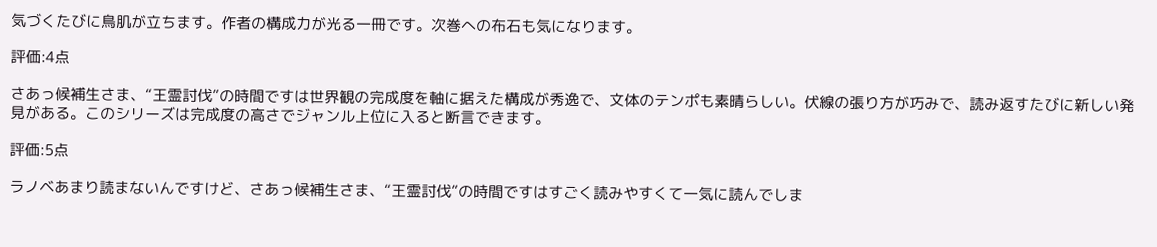気づくたびに鳥肌が立ちます。作者の構成力が光る一冊です。次巻への布石も気になります。

評価:4点

さあっ候補生さま、“王霊討伐”の時間ですは世界観の完成度を軸に据えた構成が秀逸で、文体のテンポも素晴らしい。伏線の張り方が巧みで、読み返すたびに新しい発見がある。このシリーズは完成度の高さでジャンル上位に入ると断言できます。

評価:5点

ラノベあまり読まないんですけど、さあっ候補生さま、“王霊討伐”の時間ですはすごく読みやすくて一気に読んでしま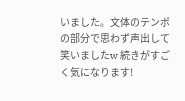いました。文体のテンポの部分で思わず声出して笑いましたw 続きがすごく気になります!